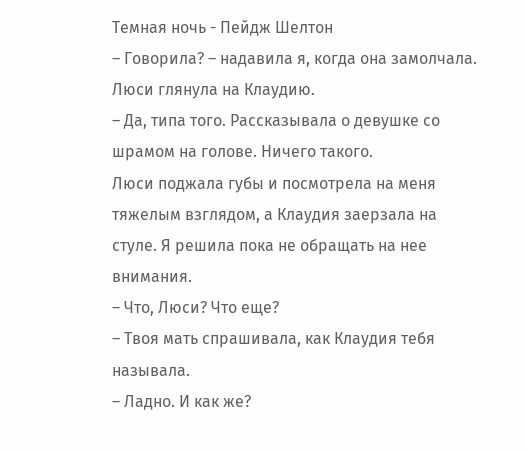Темная ночь - Пейдж Шелтон
– Говорила? – надавила я, когда она замолчала.
Люси глянула на Клаудию.
– Да, типа того. Рассказывала о девушке со шрамом на голове. Ничего такого.
Люси поджала губы и посмотрела на меня тяжелым взглядом, а Клаудия заерзала на стуле. Я решила пока не обращать на нее внимания.
– Что, Люси? Что еще?
– Твоя мать спрашивала, как Клаудия тебя называла.
– Ладно. И как же?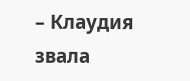– Клаудия звала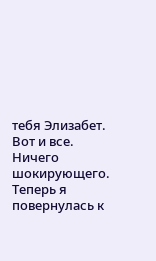тебя Элизабет. Вот и все. Ничего шокирующего.
Теперь я повернулась к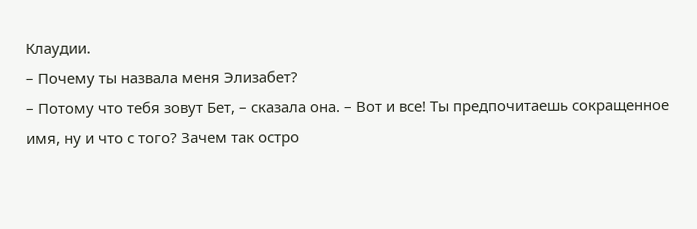Клаудии.
– Почему ты назвала меня Элизабет?
– Потому что тебя зовут Бет, – сказала она. – Вот и все! Ты предпочитаешь сокращенное имя, ну и что с того? Зачем так остро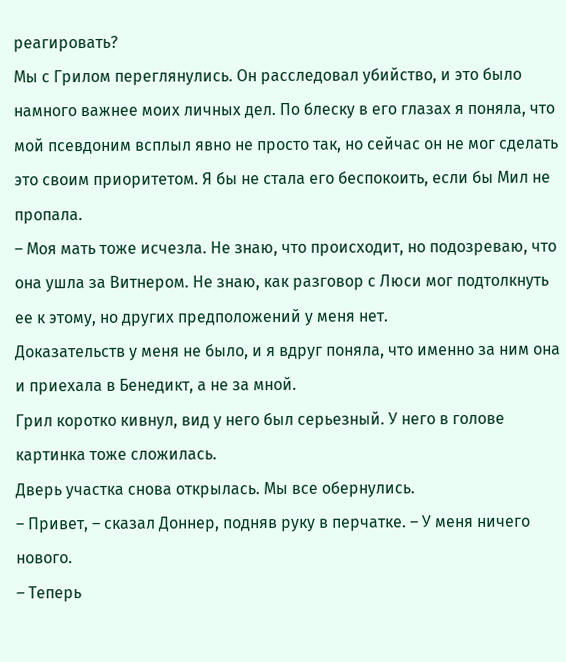реагировать?
Мы с Грилом переглянулись. Он расследовал убийство, и это было намного важнее моих личных дел. По блеску в его глазах я поняла, что мой псевдоним всплыл явно не просто так, но сейчас он не мог сделать это своим приоритетом. Я бы не стала его беспокоить, если бы Мил не пропала.
– Моя мать тоже исчезла. Не знаю, что происходит, но подозреваю, что она ушла за Витнером. Не знаю, как разговор с Люси мог подтолкнуть ее к этому, но других предположений у меня нет.
Доказательств у меня не было, и я вдруг поняла, что именно за ним она и приехала в Бенедикт, а не за мной.
Грил коротко кивнул, вид у него был серьезный. У него в голове картинка тоже сложилась.
Дверь участка снова открылась. Мы все обернулись.
– Привет, – сказал Доннер, подняв руку в перчатке. – У меня ничего нового.
– Теперь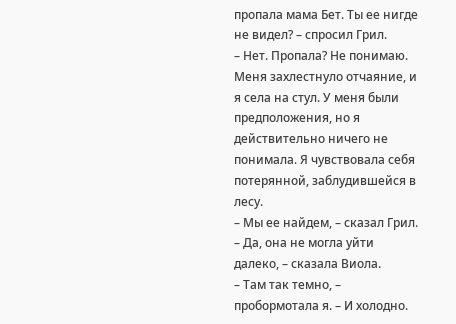пропала мама Бет. Ты ее нигде не видел? – спросил Грил.
– Нет. Пропала? Не понимаю.
Меня захлестнуло отчаяние, и я села на стул. У меня были предположения, но я действительно ничего не понимала. Я чувствовала себя потерянной, заблудившейся в лесу.
– Мы ее найдем, – сказал Грил.
– Да, она не могла уйти далеко, – сказала Виола.
– Там так темно, – пробормотала я. – И холодно.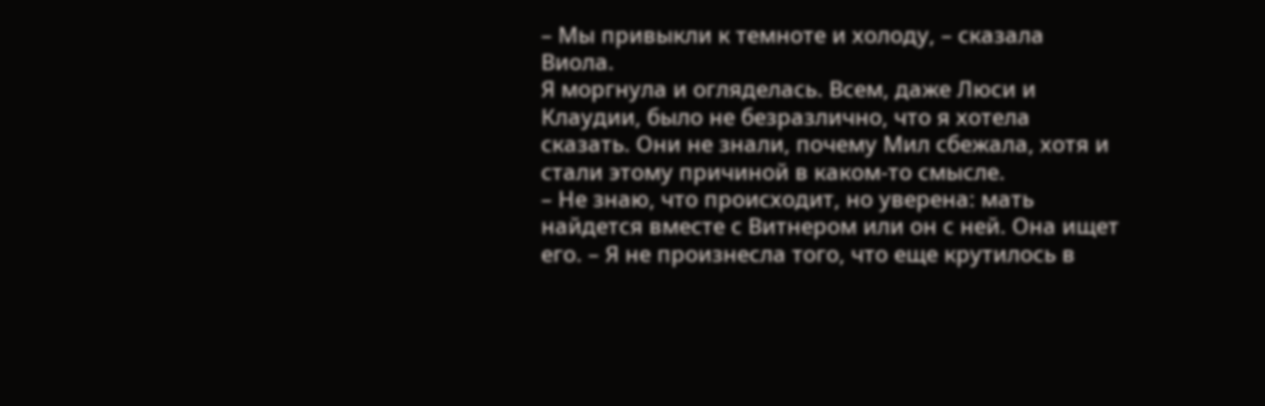– Мы привыкли к темноте и холоду, – сказала Виола.
Я моргнула и огляделась. Всем, даже Люси и Клаудии, было не безразлично, что я хотела сказать. Они не знали, почему Мил сбежала, хотя и стали этому причиной в каком-то смысле.
– Не знаю, что происходит, но уверена: мать найдется вместе с Витнером или он с ней. Она ищет его. – Я не произнесла того, что еще крутилось в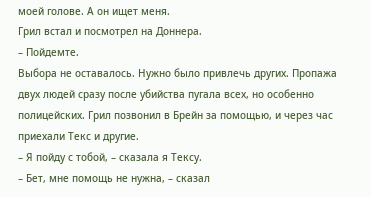моей голове. А он ищет меня.
Грил встал и посмотрел на Доннера.
– Пойдемте.
Выбора не оставалось. Нужно было привлечь других. Пропажа двух людей сразу после убийства пугала всех, но особенно полицейских. Грил позвонил в Брейн за помощью, и через час приехали Текс и другие.
– Я пойду с тобой, – сказала я Тексу.
– Бет, мне помощь не нужна, – сказал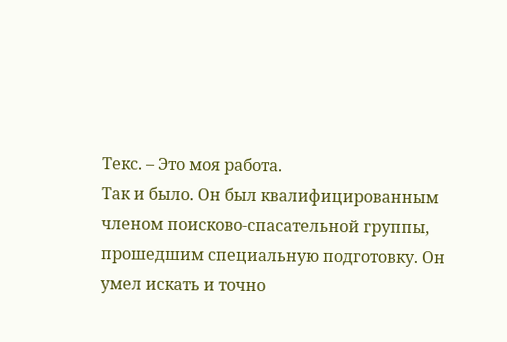Текс. – Это моя работа.
Так и было. Он был квалифицированным членом поисково-спасательной группы, прошедшим специальную подготовку. Он умел искать и точно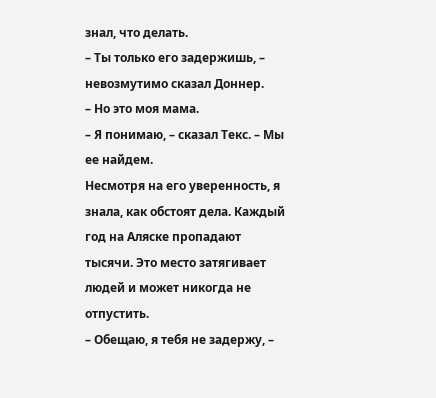знал, что делать.
– Ты только его задержишь, – невозмутимо сказал Доннер.
– Но это моя мама.
– Я понимаю, – сказал Текс. – Мы ее найдем.
Несмотря на его уверенность, я знала, как обстоят дела. Каждый год на Аляске пропадают тысячи. Это место затягивает людей и может никогда не отпустить.
– Обещаю, я тебя не задержу, –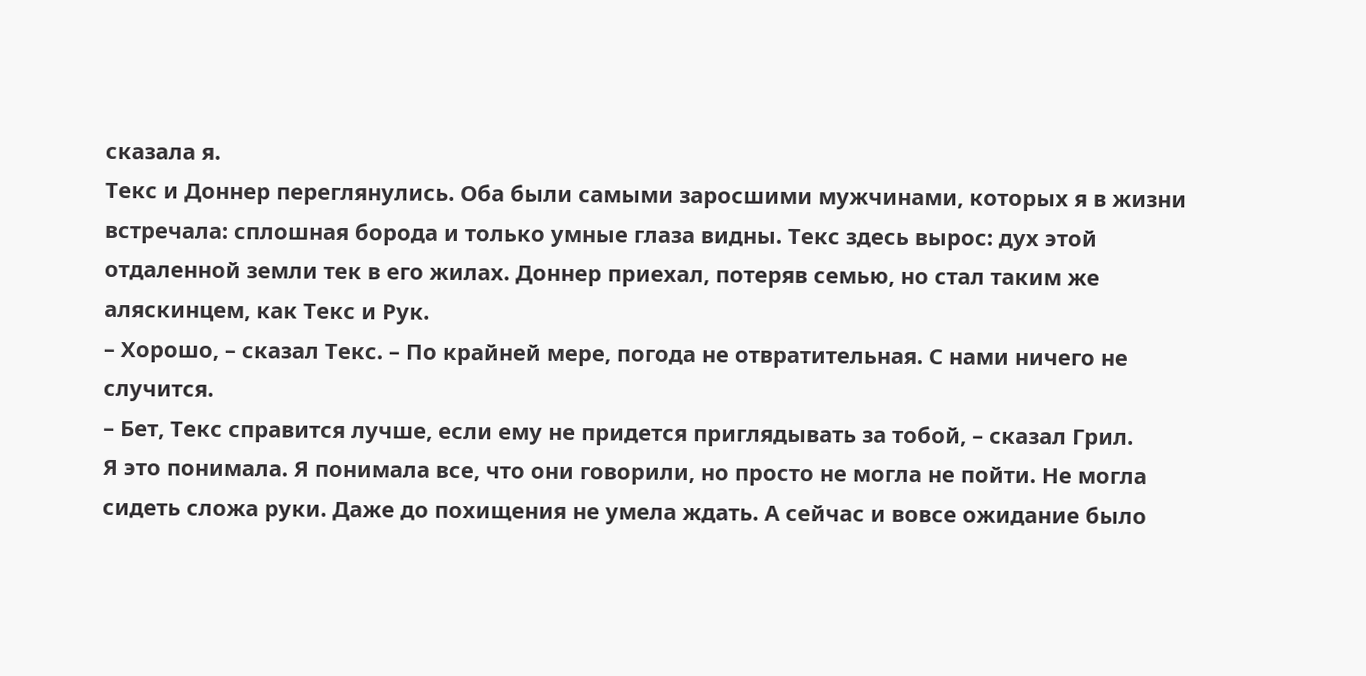сказала я.
Текс и Доннер переглянулись. Оба были самыми заросшими мужчинами, которых я в жизни встречала: сплошная борода и только умные глаза видны. Текс здесь вырос: дух этой отдаленной земли тек в его жилах. Доннер приехал, потеряв семью, но стал таким же аляскинцем, как Текс и Рук.
– Хорошо, – сказал Текс. – По крайней мере, погода не отвратительная. С нами ничего не случится.
– Бет, Текс справится лучше, если ему не придется приглядывать за тобой, – сказал Грил.
Я это понимала. Я понимала все, что они говорили, но просто не могла не пойти. Не могла сидеть сложа руки. Даже до похищения не умела ждать. А сейчас и вовсе ожидание было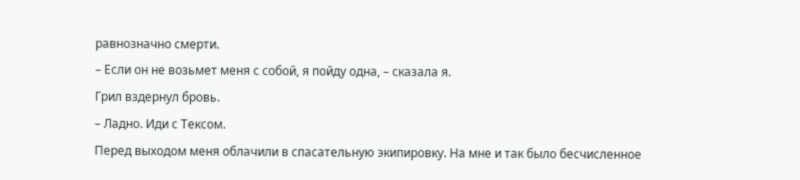равнозначно смерти.
– Если он не возьмет меня с собой, я пойду одна, – сказала я.
Грил вздернул бровь.
– Ладно. Иди с Тексом.
Перед выходом меня облачили в спасательную экипировку. На мне и так было бесчисленное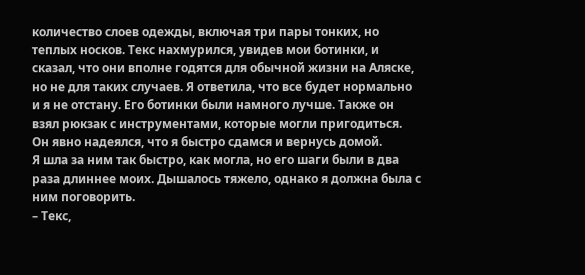количество слоев одежды, включая три пары тонких, но теплых носков. Текс нахмурился, увидев мои ботинки, и сказал, что они вполне годятся для обычной жизни на Аляске, но не для таких случаев. Я ответила, что все будет нормально и я не отстану. Его ботинки были намного лучше. Также он взял рюкзак с инструментами, которые могли пригодиться. Он явно надеялся, что я быстро сдамся и вернусь домой.
Я шла за ним так быстро, как могла, но его шаги были в два раза длиннее моих. Дышалось тяжело, однако я должна была с ним поговорить.
– Текс,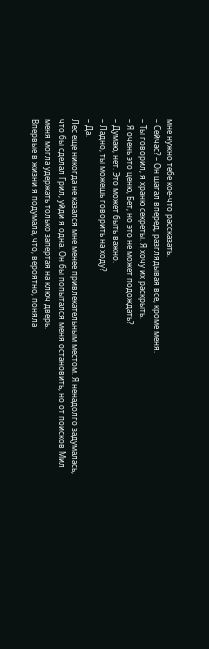мне нужно тебе кое-что рассказать.
– Сейчас? – Он шагал вперед, разглядывая все, кроме меня.
– Ты говорил, я храню секреты. Я хочу их раскрыть.
– Я очень это ценю, Бет, но это не может подождать?
– Думаю, нет. Это может быть важно.
– Ладно, ты можешь говорить на ходу?
– Да.
Лес еще никогда не казался мне менее привлекательным местом. Я ненадолго задумалась, что бы сделал Грил, уйди я одна. Он бы попытался меня остановить, но от поисков Мил меня могла удержать только запертая на ключ дверь.
Впервые в жизни я подумала, что, вероятно, поняла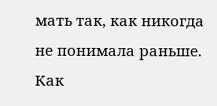мать так, как никогда не понимала раньше. Как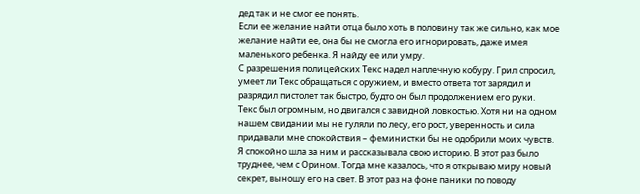дед так и не смог ее понять.
Если ее желание найти отца было хоть в половину так же сильно, как мое желание найти ее, она бы не смогла его игнорировать, даже имея маленького ребенка. Я найду ее или умру.
С разрешения полицейских Текс надел наплечную кобуру. Грил спросил, умеет ли Текс обращаться с оружием, и вместо ответа тот зарядил и разрядил пистолет так быстро, будто он был продолжением его руки.
Текс был огромным, но двигался с завидной ловкостью. Хотя ни на одном нашем свидании мы не гуляли по лесу, его рост, уверенность и сила придавали мне спокойствия – феминистки бы не одобрили моих чувств.
Я спокойно шла за ним и рассказывала свою историю. В этот раз было труднее, чем с Орином. Тогда мне казалось, что я открываю миру новый секрет, выношу его на свет. В этот раз на фоне паники по поводу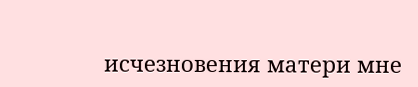исчезновения матери мне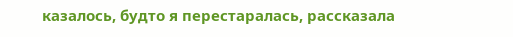казалось, будто я перестаралась, рассказала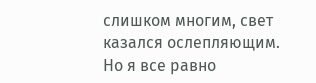слишком многим, свет казался ослепляющим. Но я все равно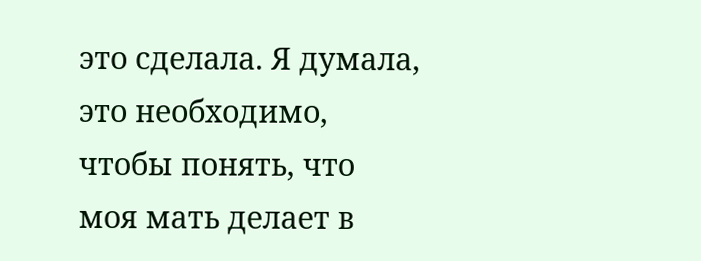это сделала. Я думала, это необходимо, чтобы понять, что моя мать делает в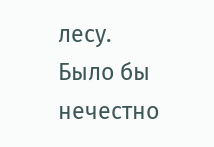лесу. Было бы нечестно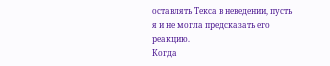оставлять Текса в неведении, пусть я и не могла предсказать его реакцию.
Когда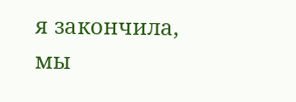я закончила, мы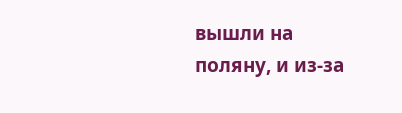вышли на поляну, и из-за